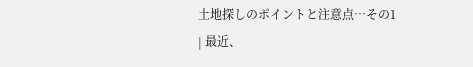土地探しのポイントと注意点…その1
| 最近、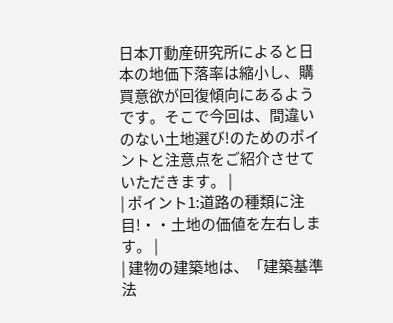日本丌動産研究所によると日本の地価下落率は縮小し、購買意欲が回復傾向にあるようです。そこで今回は、間違いのない土地選び!のためのポイントと注意点をご紹介させていただきます。 |
| ポイント1:道路の種類に注目!・・土地の価値を左右します。 |
| 建物の建築地は、「建築基準法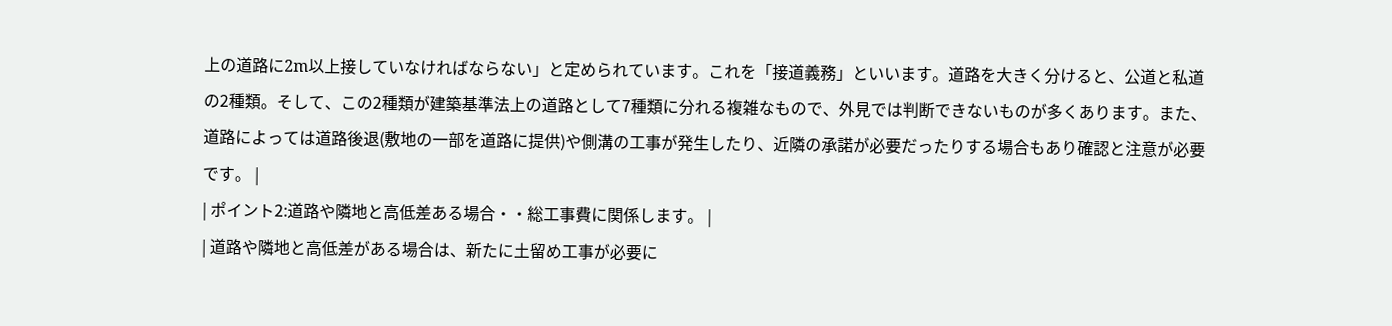上の道路に2m以上接していなければならない」と定められています。これを「接道義務」といいます。道路を大きく分けると、公道と私道の2種類。そして、この2種類が建築基準法上の道路として7種類に分れる複雑なもので、外見では判断できないものが多くあります。また、道路によっては道路後退(敷地の一部を道路に提供)や側溝の工事が発生したり、近隣の承諾が必要だったりする場合もあり確認と注意が必要です。 |
| ポイント2:道路や隣地と高低差ある場合・・総工事費に関係します。 |
| 道路や隣地と高低差がある場合は、新たに土留め工事が必要に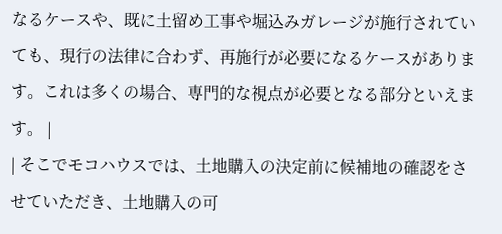なるケースや、既に土留め工事や堀込みガレージが施行されていても、現行の法律に合わず、再施行が必要になるケースがあります。これは多くの場合、専門的な視点が必要となる部分といえます。 |
| そこでモコハウスでは、土地購入の決定前に候補地の確認をさせていただき、土地購入の可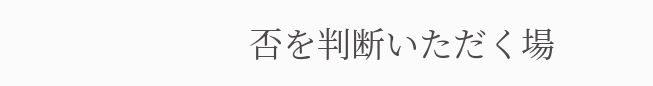否を判断いただく場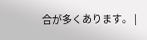合が多くあります。 |